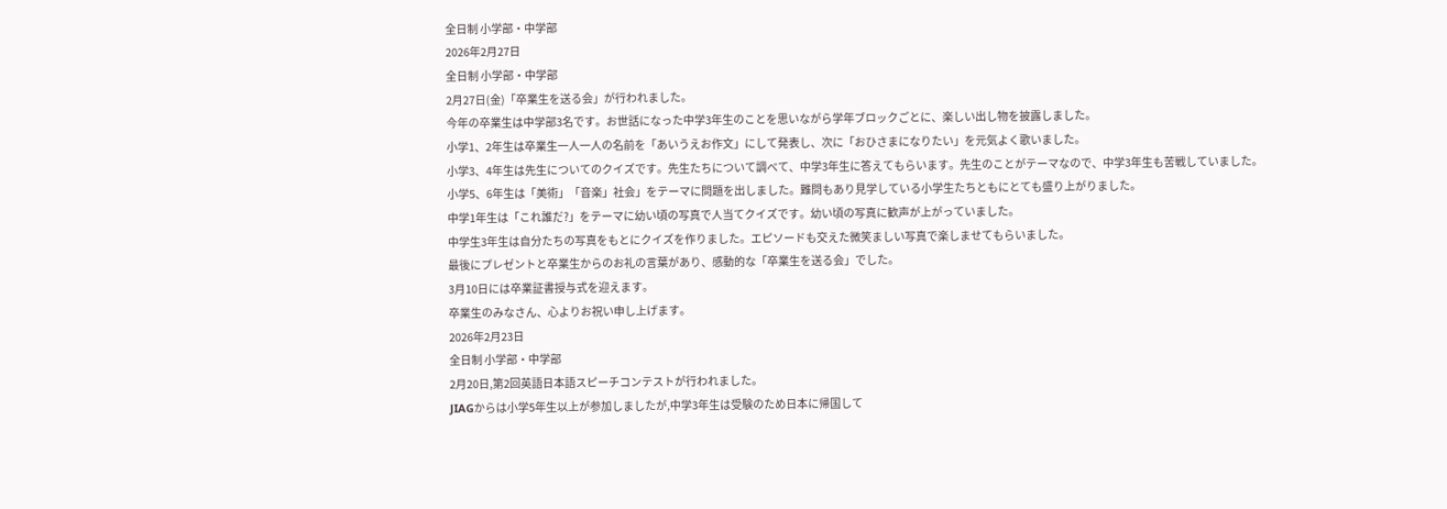全日制 小学部・中学部
2026年2月27日
全日制 小学部・中学部
2月27日(金)「卒業生を送る会」が行われました。
今年の卒業生は中学部3名です。お世話になった中学3年生のことを思いながら学年ブロックごとに、楽しい出し物を披露しました。
小学1、2年生は卒業生一人一人の名前を「あいうえお作文」にして発表し、次に「おひさまになりたい」を元気よく歌いました。
小学3、4年生は先生についてのクイズです。先生たちについて調べて、中学3年生に答えてもらいます。先生のことがテーマなので、中学3年生も苦戦していました。
小学5、6年生は「美術」「音楽」社会」をテーマに問題を出しました。難問もあり見学している小学生たちともにとても盛り上がりました。
中学1年生は「これ誰だ?」をテーマに幼い頃の写真で人当てクイズです。幼い頃の写真に歓声が上がっていました。
中学生3年生は自分たちの写真をもとにクイズを作りました。エピソードも交えた微笑ましい写真で楽しませてもらいました。
最後にプレゼントと卒業生からのお礼の言葉があり、感動的な「卒業生を送る会」でした。
3月10日には卒業証書授与式を迎えます。
卒業生のみなさん、心よりお祝い申し上げます。
2026年2月23日
全日制 小学部・中学部
2月20日,第2回英語日本語スピーチコンテストが行われました。
JIAGからは小学5年生以上が参加しましたが,中学3年生は受験のため日本に帰国して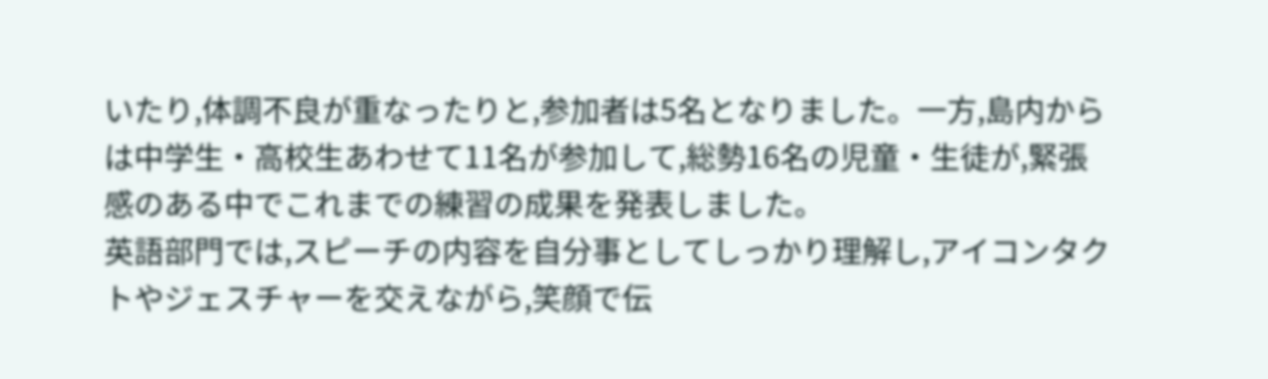いたり,体調不良が重なったりと,参加者は5名となりました。一方,島内からは中学生・高校生あわせて11名が参加して,総勢16名の児童・生徒が,緊張感のある中でこれまでの練習の成果を発表しました。
英語部門では,スピーチの内容を自分事としてしっかり理解し,アイコンタクトやジェスチャーを交えながら,笑顔で伝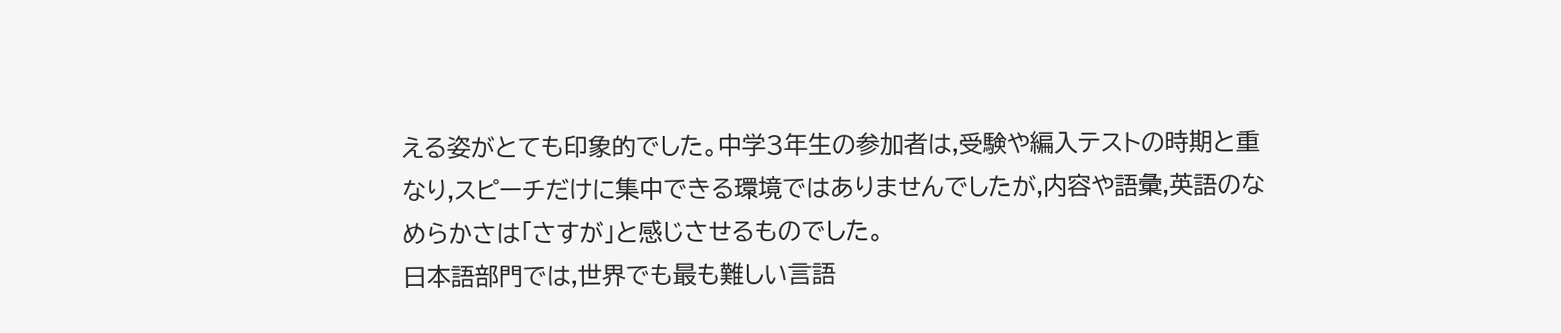える姿がとても印象的でした。中学3年生の参加者は,受験や編入テストの時期と重なり,スピーチだけに集中できる環境ではありませんでしたが,内容や語彙,英語のなめらかさは「さすが」と感じさせるものでした。
日本語部門では,世界でも最も難しい言語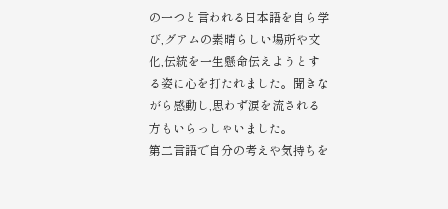の一つと言われる日本語を自ら学び,グアムの素晴らしい場所や文化,伝統を一生懸命伝えようとする姿に心を打たれました。聞きながら感動し,思わず涙を流される方もいらっしゃいました。
第二言語で自分の考えや気持ちを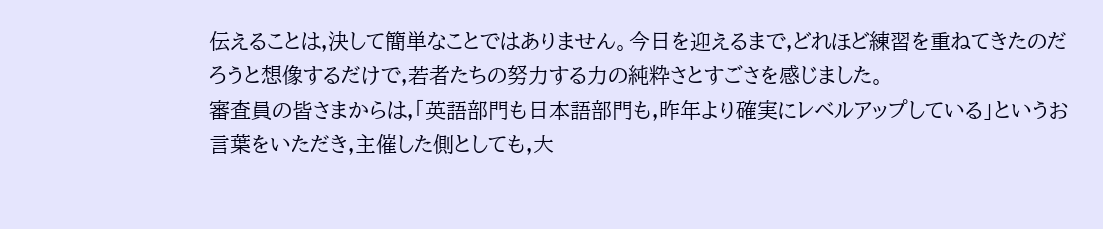伝えることは,決して簡単なことではありません。今日を迎えるまで,どれほど練習を重ねてきたのだろうと想像するだけで,若者たちの努力する力の純粋さとすごさを感じました。
審査員の皆さまからは,「英語部門も日本語部門も,昨年より確実にレベルアップしている」というお言葉をいただき,主催した側としても,大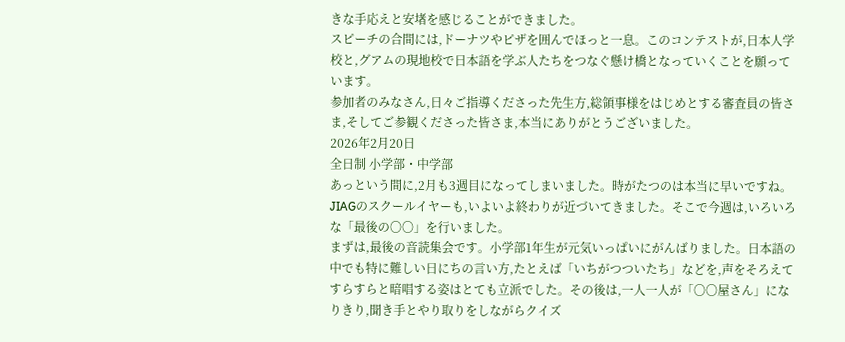きな手応えと安堵を感じることができました。
スピーチの合間には,ドーナツやピザを囲んでほっと一息。このコンテストが,日本人学校と,グアムの現地校で日本語を学ぶ人たちをつなぐ懸け橋となっていくことを願っています。
参加者のみなさん,日々ご指導くださった先生方,総領事様をはじめとする審査員の皆さま,そしてご参観くださった皆さま,本当にありがとうございました。
2026年2月20日
全日制 小学部・中学部
あっという間に,2月も3週目になってしまいました。時がたつのは本当に早いですね。
JIAGのスクールイヤーも,いよいよ終わりが近づいてきました。そこで今週は,いろいろな「最後の〇〇」を行いました。
まずは,最後の音読集会です。小学部1年生が元気いっぱいにがんばりました。日本語の中でも特に難しい日にちの言い方,たとえば「いちがつついたち」などを,声をそろえてすらすらと暗唱する姿はとても立派でした。その後は,一人一人が「〇〇屋さん」になりきり,聞き手とやり取りをしながらクイズ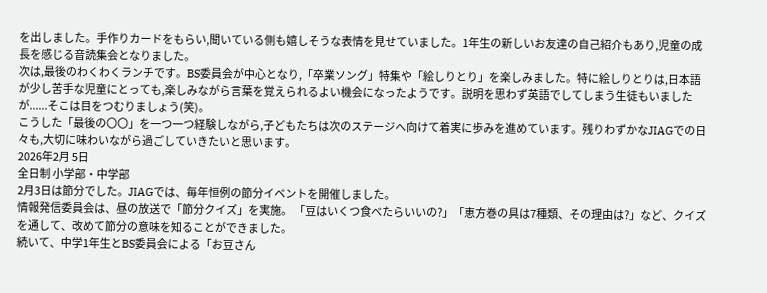を出しました。手作りカードをもらい,聞いている側も嬉しそうな表情を見せていました。1年生の新しいお友達の自己紹介もあり,児童の成長を感じる音読集会となりました。
次は,最後のわくわくランチです。BS委員会が中心となり,「卒業ソング」特集や「絵しりとり」を楽しみました。特に絵しりとりは,日本語が少し苦手な児童にとっても,楽しみながら言葉を覚えられるよい機会になったようです。説明を思わず英語でしてしまう生徒もいましたが......そこは目をつむりましょう(笑)。
こうした「最後の〇〇」を一つ一つ経験しながら,子どもたちは次のステージへ向けて着実に歩みを進めています。残りわずかなJIAGでの日々も,大切に味わいながら過ごしていきたいと思います。
2026年2月 5日
全日制 小学部・中学部
2月3日は節分でした。JIAGでは、毎年恒例の節分イベントを開催しました。
情報発信委員会は、昼の放送で「節分クイズ」を実施。 「豆はいくつ食べたらいいの?」「恵方巻の具は7種類、その理由は?」など、クイズを通して、改めて節分の意味を知ることができました。
続いて、中学1年生とBS委員会による「お豆さん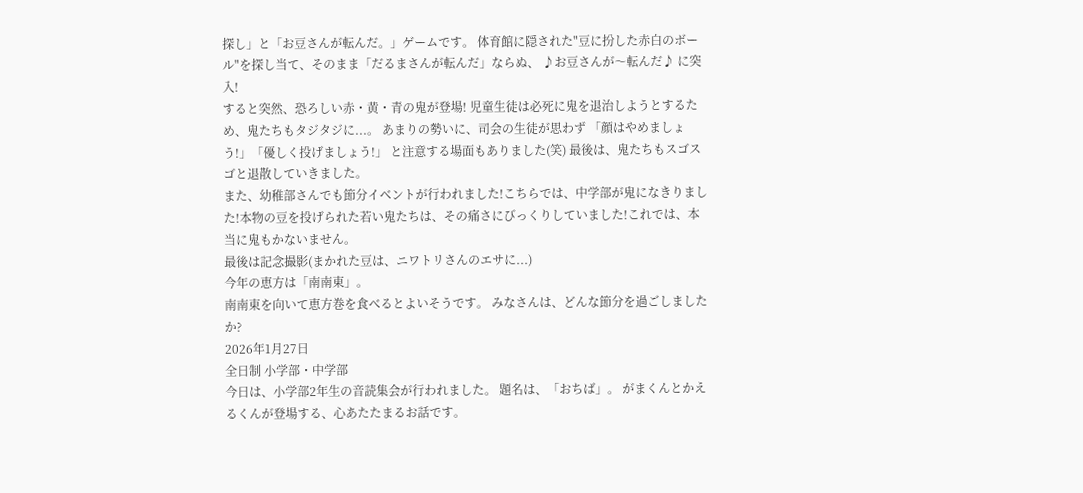探し」と「お豆さんが転んだ。」ゲームです。 体育館に隠された"豆に扮した赤白のボール"を探し当て、そのまま「だるまさんが転んだ」ならぬ、 ♪お豆さんが〜転んだ♪ に突入!
すると突然、恐ろしい赤・黄・青の鬼が登場! 児童生徒は必死に鬼を退治しようとするため、鬼たちもタジタジに...。 あまりの勢いに、司会の生徒が思わず 「顔はやめましょう!」「優しく投げましょう!」 と注意する場面もありました(笑) 最後は、鬼たちもスゴスゴと退散していきました。
また、幼稚部さんでも節分イベントが行われました!こちらでは、中学部が鬼になきりました!本物の豆を投げられた若い鬼たちは、その痛さにびっくりしていました!これでは、本当に鬼もかないません。
最後は記念撮影(まかれた豆は、ニワトリさんのエサに...)
今年の恵方は「南南東」。
南南東を向いて恵方巻を食べるとよいそうです。 みなさんは、どんな節分を過ごしましたか?
2026年1月27日
全日制 小学部・中学部
今日は、小学部2年生の音読集会が行われました。 題名は、「おちば」。 がまくんとかえるくんが登場する、心あたたまるお話です。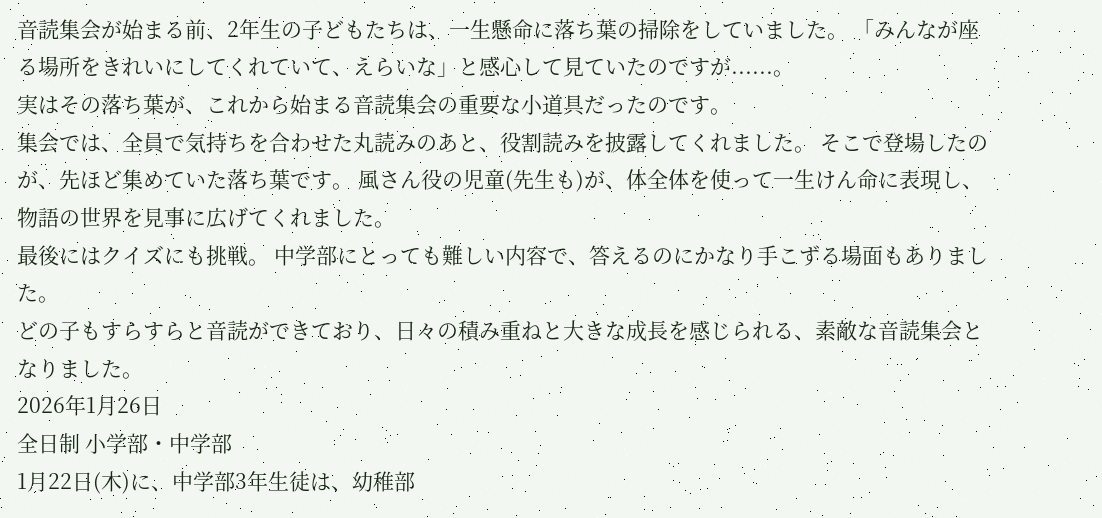音読集会が始まる前、2年生の子どもたちは、一生懸命に落ち葉の掃除をしていました。 「みんなが座る場所をきれいにしてくれていて、えらいな」と感心して見ていたのですが......。
実はその落ち葉が、これから始まる音読集会の重要な小道具だったのです。
集会では、全員で気持ちを合わせた丸読みのあと、役割読みを披露してくれました。 そこで登場したのが、先ほど集めていた落ち葉です。 風さん役の児童(先生も)が、体全体を使って一生けん命に表現し、物語の世界を見事に広げてくれました。
最後にはクイズにも挑戦。 中学部にとっても難しい内容で、答えるのにかなり手こずる場面もありました。
どの子もすらすらと音読ができており、日々の積み重ねと大きな成長を感じられる、素敵な音読集会となりました。
2026年1月26日
全日制 小学部・中学部
1月22日(木)に、中学部3年生徒は、幼稚部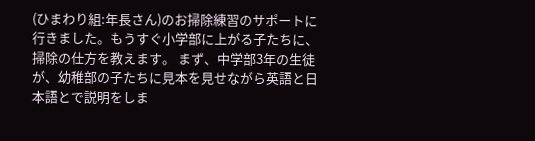(ひまわり組:年長さん)のお掃除練習のサポートに行きました。もうすぐ小学部に上がる子たちに、掃除の仕方を教えます。 まず、中学部3年の生徒が、幼稚部の子たちに見本を見せながら英語と日本語とで説明をしま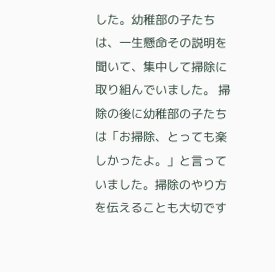した。幼稚部の子たちは、一生懸命その説明を聞いて、集中して掃除に取り組んでいました。 掃除の後に幼稚部の子たちは「お掃除、とっても楽しかったよ。」と言っていました。掃除のやり方を伝えることも大切です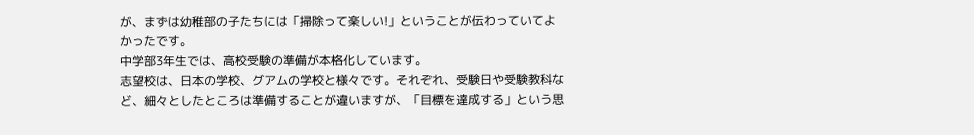が、まずは幼稚部の子たちには「掃除って楽しい!」ということが伝わっていてよかったです。
中学部3年生では、高校受験の準備が本格化しています。
志望校は、日本の学校、グアムの学校と様々です。それぞれ、受験日や受験教科など、細々としたところは準備することが違いますが、「目標を達成する」という思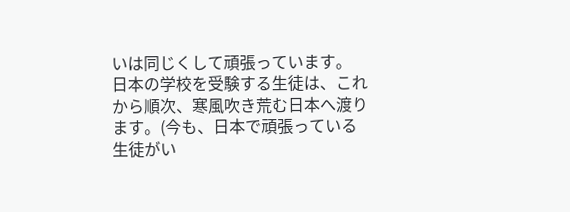いは同じくして頑張っています。
日本の学校を受験する生徒は、これから順次、寒風吹き荒む日本へ渡ります。(今も、日本で頑張っている生徒がい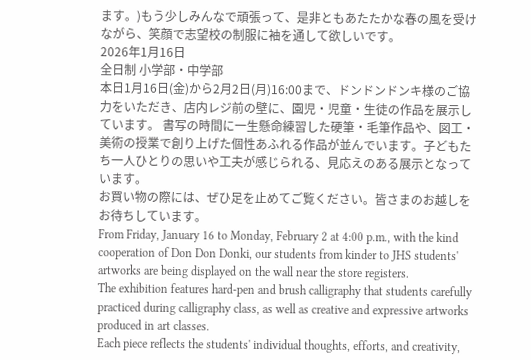ます。)もう少しみんなで頑張って、是非ともあたたかな春の風を受けながら、笑顔で志望校の制服に袖を通して欲しいです。
2026年1月16日
全日制 小学部・中学部
本日1月16日(金)から2月2日(月)16:00まで、ドンドンドンキ様のご協力をいただき、店内レジ前の壁に、園児・児童・生徒の作品を展示しています。 書写の時間に一生懸命練習した硬筆・毛筆作品や、図工・美術の授業で創り上げた個性あふれる作品が並んでいます。子どもたち一人ひとりの思いや工夫が感じられる、見応えのある展示となっています。
お買い物の際には、ぜひ足を止めてご覧ください。皆さまのお越しをお待ちしています。
From Friday, January 16 to Monday, February 2 at 4:00 p.m., with the kind cooperation of Don Don Donki, our students from kinder to JHS students' artworks are being displayed on the wall near the store registers.
The exhibition features hard-pen and brush calligraphy that students carefully practiced during calligraphy class, as well as creative and expressive artworks produced in art classes.
Each piece reflects the students' individual thoughts, efforts, and creativity,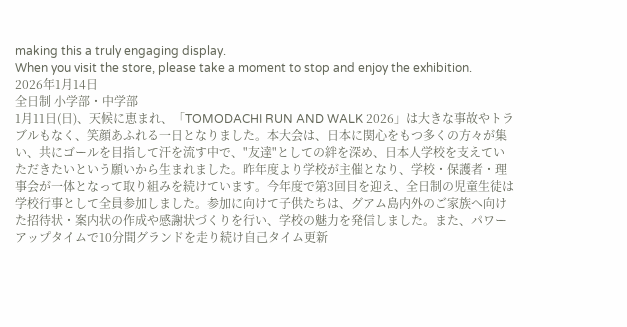making this a truly engaging display.
When you visit the store, please take a moment to stop and enjoy the exhibition.
2026年1月14日
全日制 小学部・中学部
1月11日(日)、天候に恵まれ、「TOMODACHI RUN AND WALK 2026」は大きな事故やトラブルもなく、笑顔あふれる一日となりました。本大会は、日本に関心をもつ多くの方々が集い、共にゴールを目指して汗を流す中で、"友達"としての絆を深め、日本人学校を支えていただきたいという願いから生まれました。昨年度より学校が主催となり、学校・保護者・理事会が一体となって取り組みを続けています。今年度で第3回目を迎え、全日制の児童生徒は学校行事として全員参加しました。参加に向けて子供たちは、グアム島内外のご家族へ向けた招待状・案内状の作成や感謝状づくりを行い、学校の魅力を発信しました。また、パワーアップタイムで10分間グランドを走り続け自己タイム更新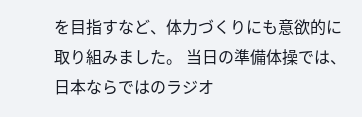を目指すなど、体力づくりにも意欲的に取り組みました。 当日の準備体操では、日本ならではのラジオ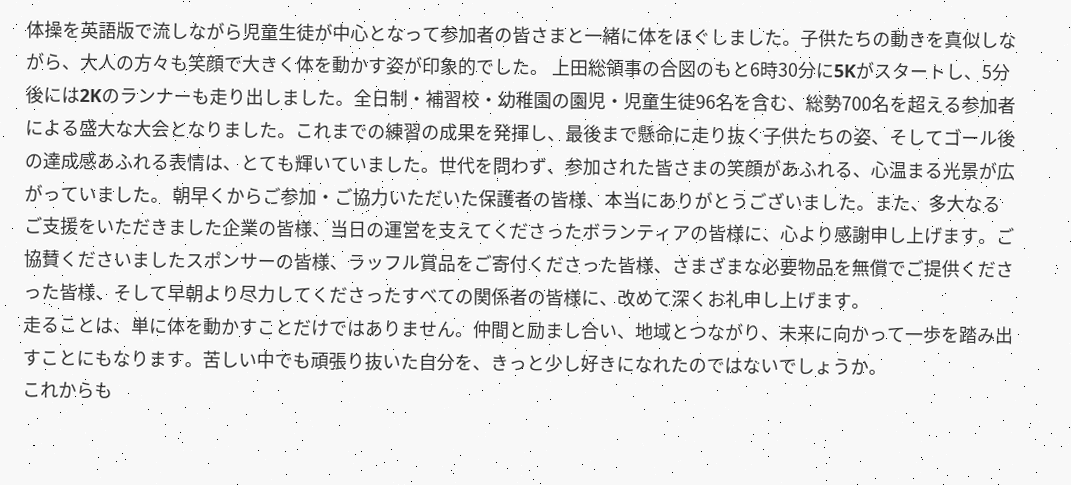体操を英語版で流しながら児童生徒が中心となって参加者の皆さまと一緒に体をほぐしました。子供たちの動きを真似しながら、大人の方々も笑顔で大きく体を動かす姿が印象的でした。 上田総領事の合図のもと6時30分に5Kがスタートし、5分後には2Kのランナーも走り出しました。全日制・補習校・幼稚園の園児・児童生徒96名を含む、総勢700名を超える参加者による盛大な大会となりました。これまでの練習の成果を発揮し、最後まで懸命に走り抜く子供たちの姿、そしてゴール後の達成感あふれる表情は、とても輝いていました。世代を問わず、参加された皆さまの笑顔があふれる、心温まる光景が広がっていました。 朝早くからご参加・ご協力いただいた保護者の皆様、本当にありがとうございました。また、多大なるご支援をいただきました企業の皆様、当日の運営を支えてくださったボランティアの皆様に、心より感謝申し上げます。ご協賛くださいましたスポンサーの皆様、ラッフル賞品をご寄付くださった皆様、さまざまな必要物品を無償でご提供くださった皆様、そして早朝より尽力してくださったすべての関係者の皆様に、改めて深くお礼申し上げます。
走ることは、単に体を動かすことだけではありません。仲間と励まし合い、地域とつながり、未来に向かって一歩を踏み出すことにもなります。苦しい中でも頑張り抜いた自分を、きっと少し好きになれたのではないでしょうか。
これからも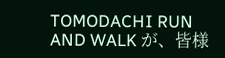TOMODACHI RUN AND WALK が、皆様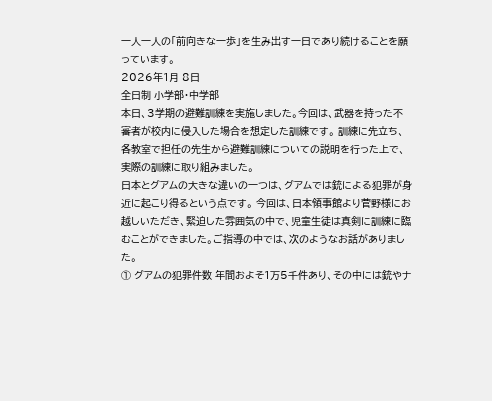一人一人の「前向きな一歩」を生み出す一日であり続けることを願っています。
2026年1月 8日
全日制 小学部・中学部
本日、3学期の避難訓練を実施しました。今回は、武器を持った不審者が校内に侵入した場合を想定した訓練です。 訓練に先立ち、各教室で担任の先生から避難訓練についての説明を行った上で、実際の訓練に取り組みました。
日本とグアムの大きな違いの一つは、グアムでは銃による犯罪が身近に起こり得るという点です。 今回は、日本領事館より菅野様にお越しいただき、緊迫した雰囲気の中で、児童生徒は真剣に訓練に臨むことができました。ご指導の中では、次のようなお話がありました。
① グアムの犯罪件数 年間およそ1万5千件あり、その中には銃やナ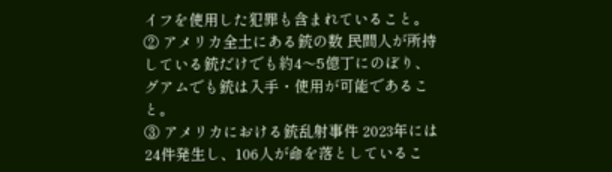イフを使用した犯罪も含まれていること。
② アメリカ全土にある銃の数 民間人が所持している銃だけでも約4〜5億丁にのぼり、グアムでも銃は入手・使用が可能であること。
③ アメリカにおける銃乱射事件 2023年には24件発生し、106人が命を落としているこ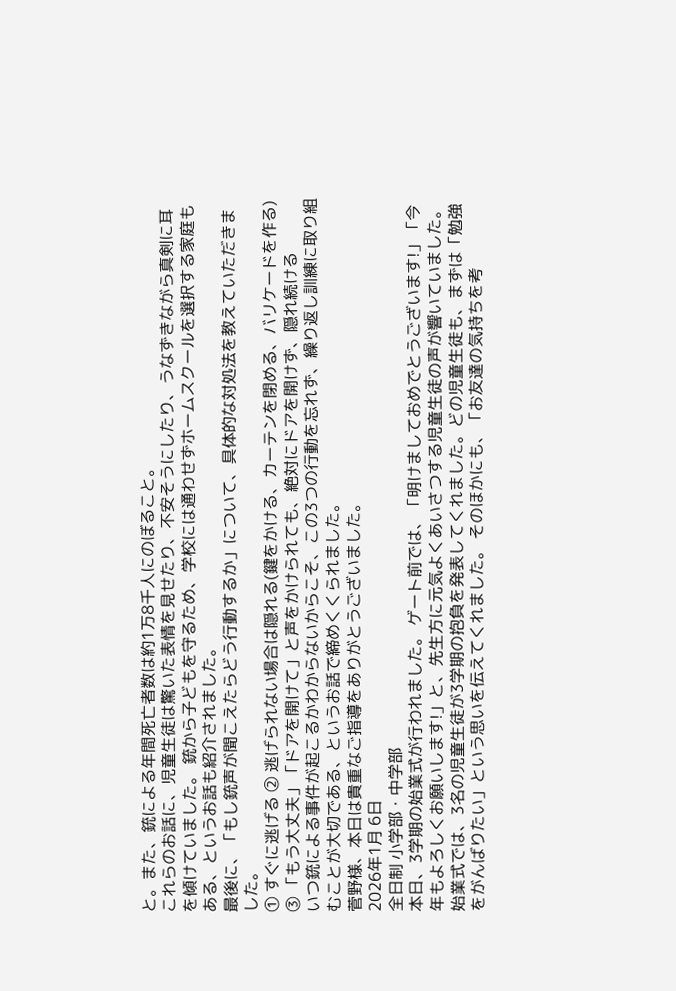と。また、銃による年間死亡者数は約1万8千人にのぼること。
これらのお話に、児童生徒は驚いた表情を見せたり、不安そうにしたり、うなずきながら真剣に耳を傾けていました。 銃から子どもを守るため、学校には通わせずホームスクールを選択する家庭もある、というお話も紹介されました。
最後に、「もし銃声が聞こえたらどう行動するか」について、具体的な対処法を教えていただきました。
① すぐに逃げる ② 逃げられない場合は隠れる(鍵をかける、カーテンを閉める、バリケードを作る) ③ 「もう大丈夫」「ドアを開けて」と声をかけられても、絶対にドアを開けず、隠れ続ける
いつ銃による事件が起こるかわからないからこそ、この3つの行動を忘れず、繰り返し訓練に取り組むことが大切である、というお話で締めくくられました。
菅野様、本日は貴重なご指導をありがとうございました。
2026年1月 6日
全日制 小学部・中学部
本日、3学期の始業式が行われました。 ゲート前では、「明けましておめでとうございます!」「今年もよろしくお願いします!」と、先生方に元気よくあいさつする児童生徒の声が響いていました。
始業式では、3名の児童生徒が3学期の抱負を発表してくれました。どの児童生徒も、まずは「勉強をがんばりたい」という思いを伝えてくれました。 そのほかにも、「お友達の気持ちを考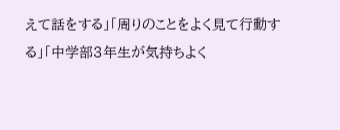えて話をする」「周りのことをよく見て行動する」「中学部3年生が気持ちよく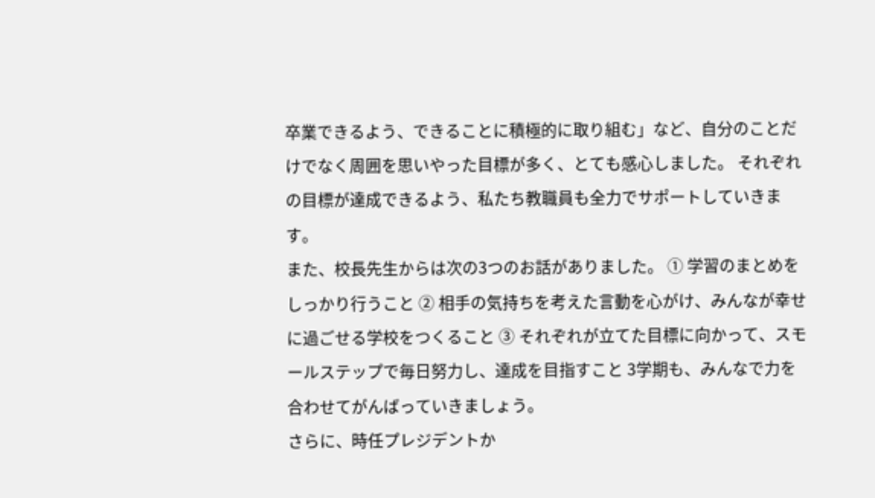卒業できるよう、できることに積極的に取り組む」など、自分のことだけでなく周囲を思いやった目標が多く、とても感心しました。 それぞれの目標が達成できるよう、私たち教職員も全力でサポートしていきます。
また、校長先生からは次の3つのお話がありました。 ① 学習のまとめをしっかり行うこと ② 相手の気持ちを考えた言動を心がけ、みんなが幸せに過ごせる学校をつくること ③ それぞれが立てた目標に向かって、スモールステップで毎日努力し、達成を目指すこと 3学期も、みんなで力を合わせてがんばっていきましょう。
さらに、時任プレジデントか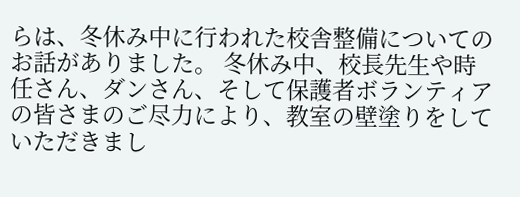らは、冬休み中に行われた校舎整備についてのお話がありました。 冬休み中、校長先生や時任さん、ダンさん、そして保護者ボランティアの皆さまのご尽力により、教室の壁塗りをしていただきまし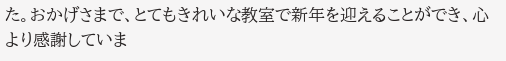た。おかげさまで、とてもきれいな教室で新年を迎えることができ、心より感謝していま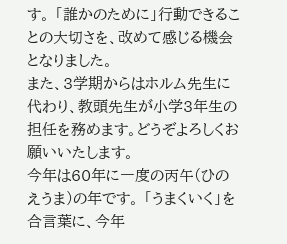す。 「誰かのために」行動できることの大切さを、改めて感じる機会となりました。
また、3学期からはホルム先生に代わり、教頭先生が小学3年生の担任を務めます。どうぞよろしくお願いいたします。
今年は60年に一度の丙午(ひのえうま)の年です。 「うまくいく」を合言葉に、今年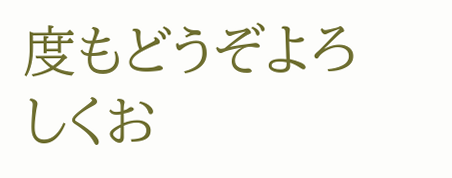度もどうぞよろしくお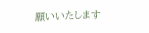願いいたします